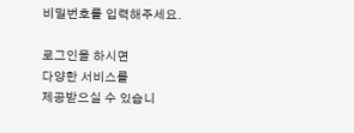비밀번호를 입력해주세요.

로그인을 하시면
다양한 서비스를
제공받으실 수 있습니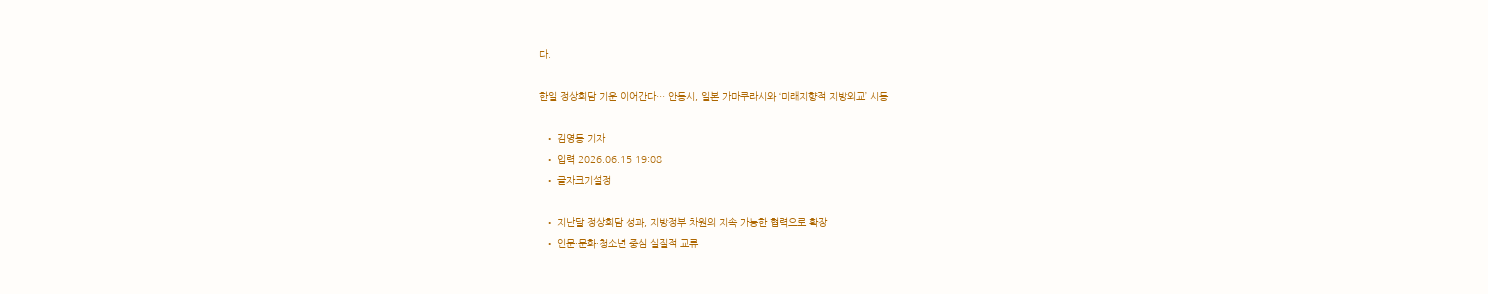다.

한일 정상회담 기운 이어간다… 안동시, 일본 가마쿠라시와 ‘미래지향적 지방외교’ 시동

  • 김영동 기자
  • 입력 2026.06.15 19:08
  • 글자크기설정

  • 지난달 정상회담 성과, 지방정부 차원의 지속 가능한 협력으로 확장
  • 인문·문화·청소년 중심 실질적 교류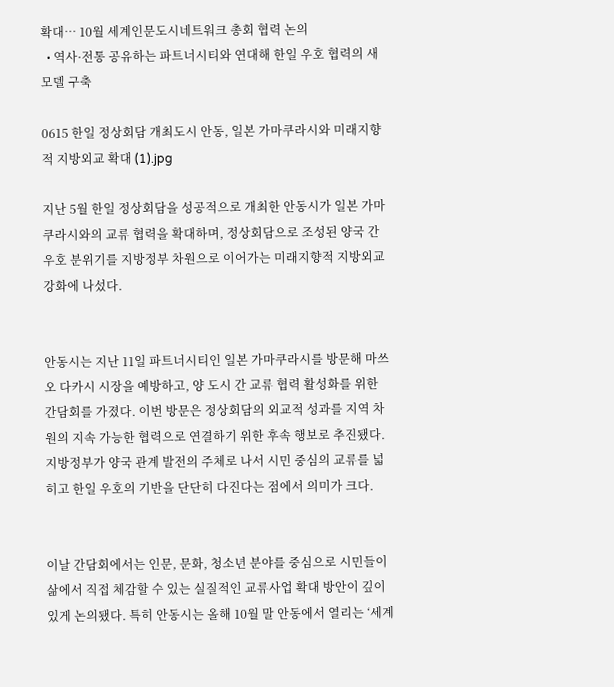확대… 10월 세계인문도시네트워크 총회 협력 논의
  • 역사·전통 공유하는 파트너시티와 연대해 한일 우호 협력의 새 모델 구축

0615 한일 정상회담 개최도시 안동, 일본 가마쿠라시와 미래지향적 지방외교 확대 (1).jpg

지난 5월 한일 정상회담을 성공적으로 개최한 안동시가 일본 가마쿠라시와의 교류 협력을 확대하며, 정상회담으로 조성된 양국 간 우호 분위기를 지방정부 차원으로 이어가는 미래지향적 지방외교 강화에 나섰다.


안동시는 지난 11일 파트너시티인 일본 가마쿠라시를 방문해 마쓰오 다카시 시장을 예방하고, 양 도시 간 교류 협력 활성화를 위한 간담회를 가졌다. 이번 방문은 정상회담의 외교적 성과를 지역 차원의 지속 가능한 협력으로 연결하기 위한 후속 행보로 추진됐다. 지방정부가 양국 관계 발전의 주체로 나서 시민 중심의 교류를 넓히고 한일 우호의 기반을 단단히 다진다는 점에서 의미가 크다.


이날 간담회에서는 인문, 문화, 청소년 분야를 중심으로 시민들이 삶에서 직접 체감할 수 있는 실질적인 교류사업 확대 방안이 깊이 있게 논의됐다. 특히 안동시는 올해 10월 말 안동에서 열리는 ‘세계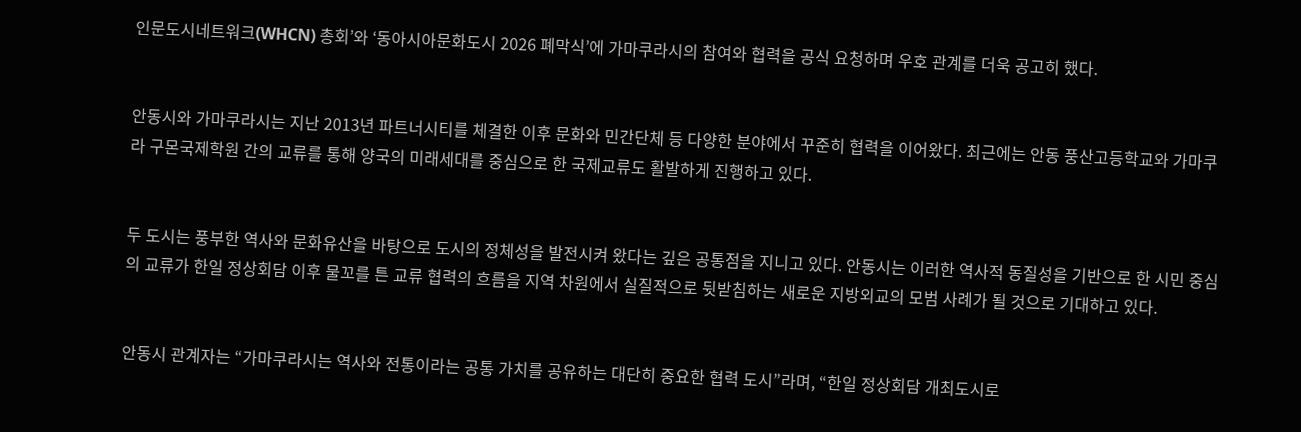인문도시네트워크(WHCN) 총회’와 ‘동아시아문화도시 2026 폐막식’에 가마쿠라시의 참여와 협력을 공식 요청하며 우호 관계를 더욱 공고히 했다.


안동시와 가마쿠라시는 지난 2013년 파트너시티를 체결한 이후 문화와 민간단체 등 다양한 분야에서 꾸준히 협력을 이어왔다. 최근에는 안동 풍산고등학교와 가마쿠라 구몬국제학원 간의 교류를 통해 양국의 미래세대를 중심으로 한 국제교류도 활발하게 진행하고 있다.


두 도시는 풍부한 역사와 문화유산을 바탕으로 도시의 정체성을 발전시켜 왔다는 깊은 공통점을 지니고 있다. 안동시는 이러한 역사적 동질성을 기반으로 한 시민 중심의 교류가 한일 정상회담 이후 물꼬를 튼 교류 협력의 흐름을 지역 차원에서 실질적으로 뒷받침하는 새로운 지방외교의 모범 사례가 될 것으로 기대하고 있다.


안동시 관계자는 “가마쿠라시는 역사와 전통이라는 공통 가치를 공유하는 대단히 중요한 협력 도시”라며, “한일 정상회담 개최도시로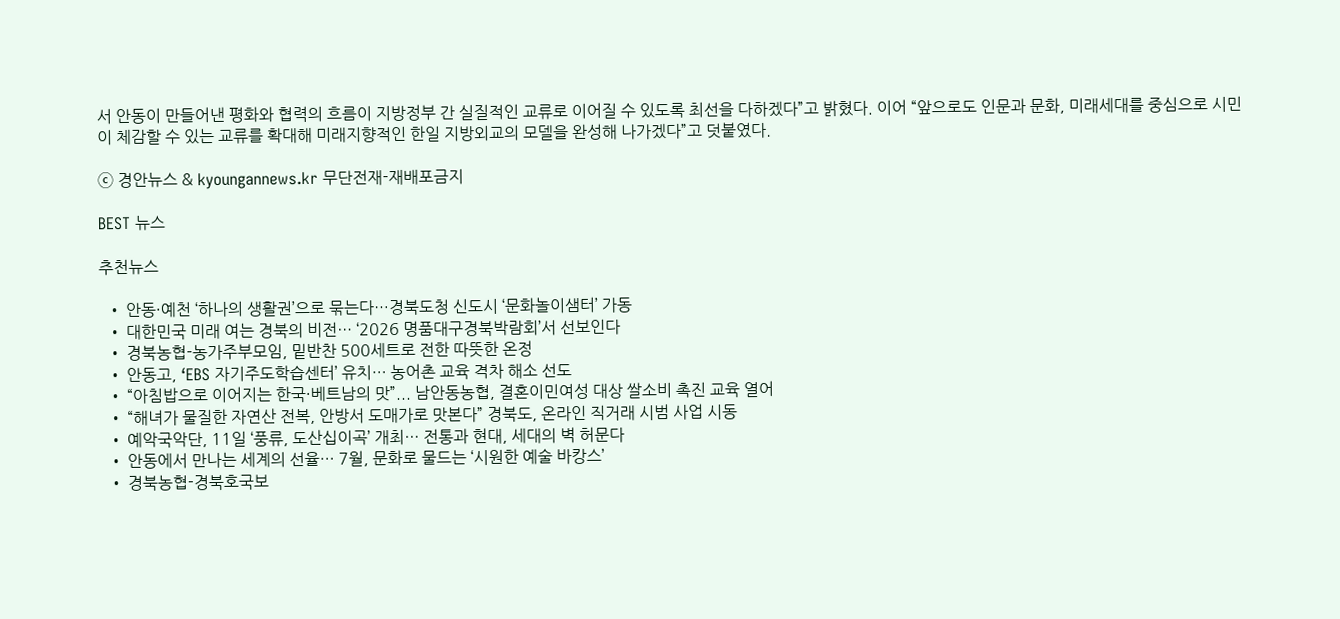서 안동이 만들어낸 평화와 협력의 흐름이 지방정부 간 실질적인 교류로 이어질 수 있도록 최선을 다하겠다”고 밝혔다. 이어 “앞으로도 인문과 문화, 미래세대를 중심으로 시민이 체감할 수 있는 교류를 확대해 미래지향적인 한일 지방외교의 모델을 완성해 나가겠다”고 덧붙였다.

ⓒ 경안뉴스 & kyoungannews.kr 무단전재-재배포금지

BEST 뉴스

추천뉴스

  • 안동·예천 ‘하나의 생활권’으로 묶는다…경북도청 신도시 ‘문화놀이샘터’ 가동
  • 대한민국 미래 여는 경북의 비전… ‘2026 명품대구경북박람회’서 선보인다
  • 경북농협-농가주부모임, 밑반찬 500세트로 전한 따뜻한 온정
  • 안동고, ‘EBS 자기주도학습센터’ 유치… 농어촌 교육 격차 해소 선도
  • “아침밥으로 이어지는 한국·베트남의 맛”... 남안동농협, 결혼이민여성 대상 쌀소비 촉진 교육 열어
  • “해녀가 물질한 자연산 전복, 안방서 도매가로 맛본다” 경북도, 온라인 직거래 시범 사업 시동
  • 예악국악단, 11일 ‘풍류, 도산십이곡’ 개최… 전통과 현대, 세대의 벽 허문다
  • 안동에서 만나는 세계의 선율… 7월, 문화로 물드는 ‘시원한 예술 바캉스’
  • 경북농협-경북호국보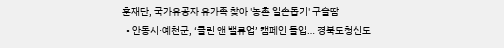훈재단, 국가유공자 유가족 찾아 '농촌 일손돕기' 구슬땀
  • 안동시·예천군, ‘클린 앤 밸류업’ 캠페인 돌입… 경북도청신도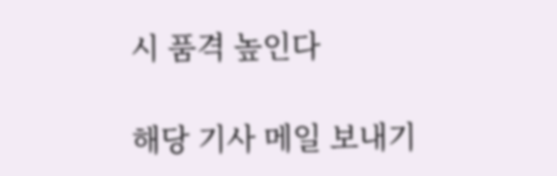시 품격 높인다

해당 기사 메일 보내기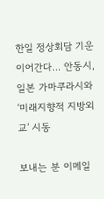한일 정상회담 기운 이어간다… 안동시, 일본 가마쿠라시와 ‘미래지향적 지방외교’ 시동

보내는 분 이메일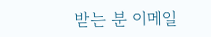받는 분 이메일